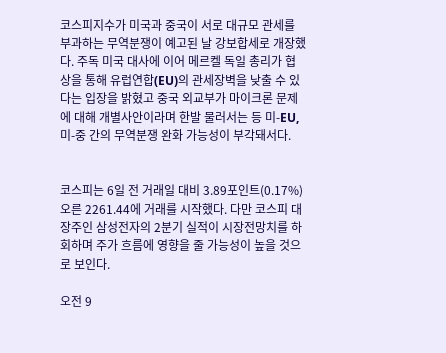코스피지수가 미국과 중국이 서로 대규모 관세를 부과하는 무역분쟁이 예고된 날 강보합세로 개장했다. 주독 미국 대사에 이어 메르켈 독일 총리가 협상을 통해 유럽연합(EU)의 관세장벽을 낮출 수 있다는 입장을 밝혔고 중국 외교부가 마이크론 문제에 대해 개별사안이라며 한발 물러서는 등 미-EU, 미-중 간의 무역분쟁 완화 가능성이 부각돼서다.


코스피는 6일 전 거래일 대비 3.89포인트(0.17%) 오른 2261.44에 거래를 시작했다. 다만 코스피 대장주인 삼성전자의 2분기 실적이 시장전망치를 하회하며 주가 흐름에 영향을 줄 가능성이 높을 것으로 보인다.

오전 9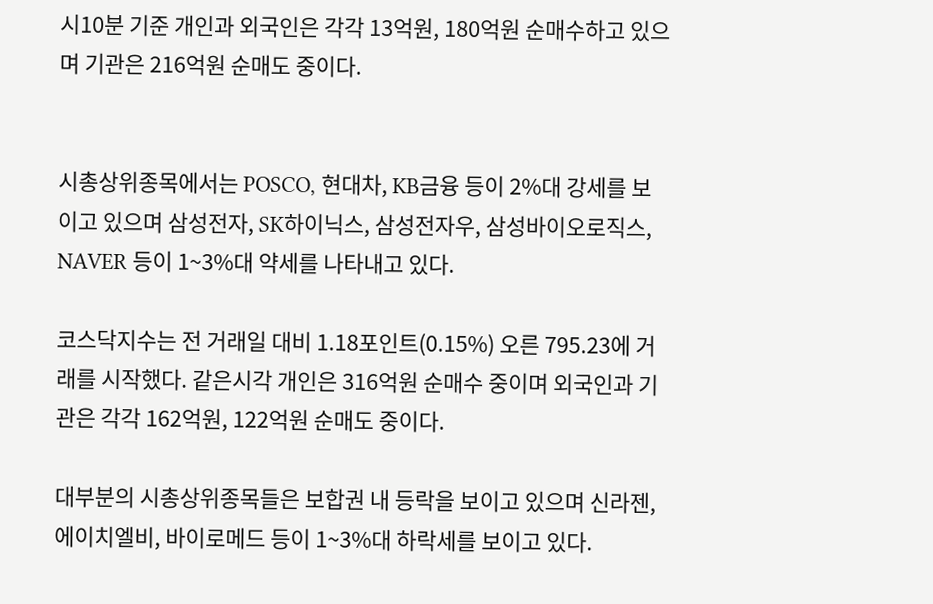시10분 기준 개인과 외국인은 각각 13억원, 180억원 순매수하고 있으며 기관은 216억원 순매도 중이다.


시총상위종목에서는 POSCO, 현대차, KB금융 등이 2%대 강세를 보이고 있으며 삼성전자, SK하이닉스, 삼성전자우, 삼성바이오로직스, NAVER 등이 1~3%대 약세를 나타내고 있다.

코스닥지수는 전 거래일 대비 1.18포인트(0.15%) 오른 795.23에 거래를 시작했다. 같은시각 개인은 316억원 순매수 중이며 외국인과 기관은 각각 162억원, 122억원 순매도 중이다.

대부분의 시총상위종목들은 보합권 내 등락을 보이고 있으며 신라젠, 에이치엘비, 바이로메드 등이 1~3%대 하락세를 보이고 있다.